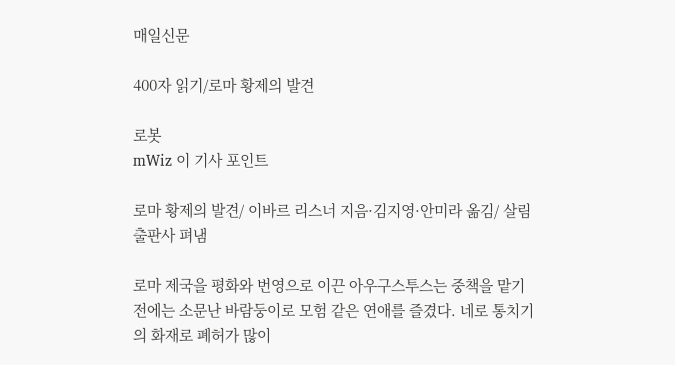매일신문

400자 읽기/로마 황제의 발견

로봇
mWiz 이 기사 포인트

로마 황제의 발견/ 이바르 리스너 지음·김지영·안미라 옮김/ 살림출판사 펴냄

로마 제국을 평화와 번영으로 이끈 아우구스투스는 중책을 맡기 전에는 소문난 바람둥이로 모험 같은 연애를 즐겼다. 네로 통치기의 화재로 폐허가 많이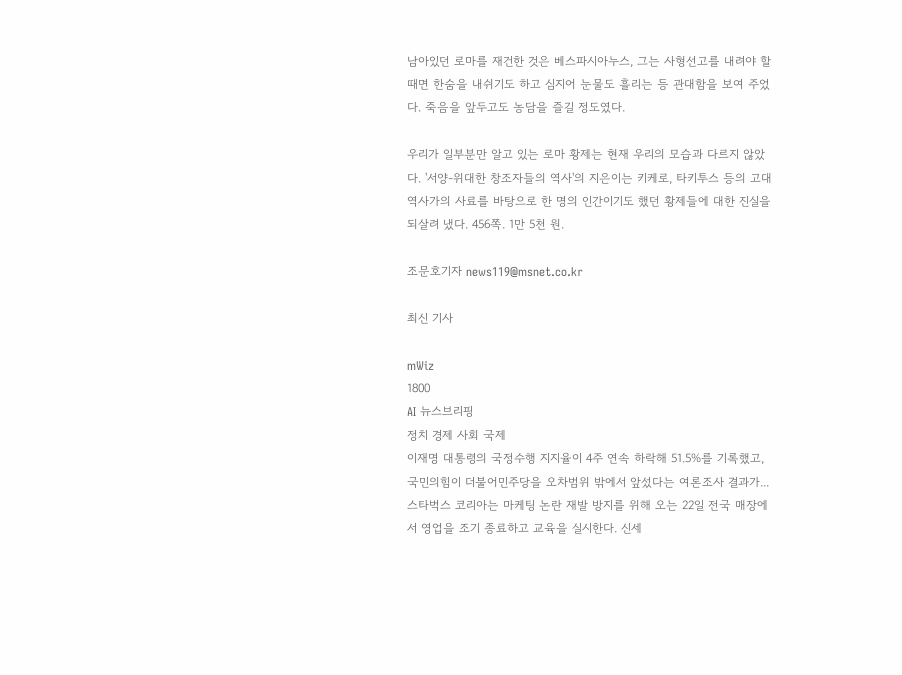남아있던 로마를 재건한 것은 베스파시아누스, 그는 사형선고를 내려야 할 때면 한숨을 내쉬기도 하고 심지어 눈물도 흘리는 등 관대함을 보여 주었다. 죽음을 앞두고도 농담을 즐길 정도였다.

우리가 일부분만 알고 있는 로마 황제는 현재 우리의 모습과 다르지 않았다. '서양-위대한 창조자들의 역사'의 지은이는 키케로, 타키투스 등의 고대 역사가의 사료를 바탕으로 한 명의 인간이기도 했던 황제들에 대한 진실을 되살려 냈다. 456쪽. 1만 5천 원.

조문호기자 news119@msnet.co.kr

최신 기사

mWiz
1800
AI 뉴스브리핑
정치 경제 사회 국제
이재명 대통령의 국정수행 지지율이 4주 연속 하락해 51.5%를 기록했고, 국민의힘이 더불어민주당을 오차범위 밖에서 앞섰다는 여론조사 결과가...
스타벅스 코리아는 마케팅 논란 재발 방지를 위해 오는 22일 전국 매장에서 영업을 조기 종료하고 교육을 실시한다. 신세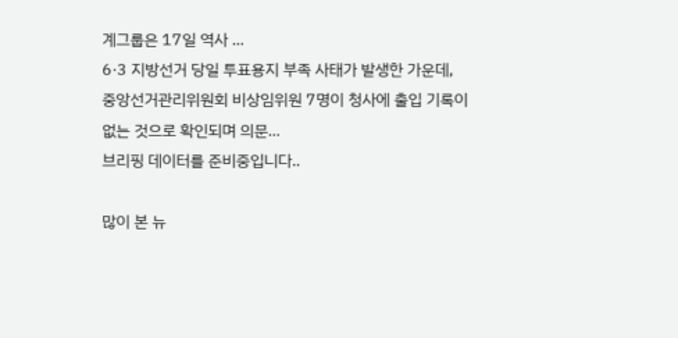계그룹은 17일 역사 ...
6·3 지방선거 당일 투표용지 부족 사태가 발생한 가운데, 중앙선거관리위원회 비상임위원 7명이 청사에 출입 기록이 없는 것으로 확인되며 의문...
브리핑 데이터를 준비중입니다..

많이 본 뉴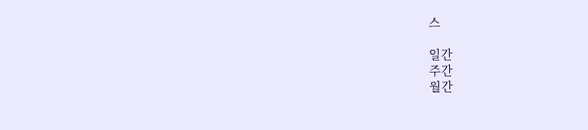스

일간
주간
월간